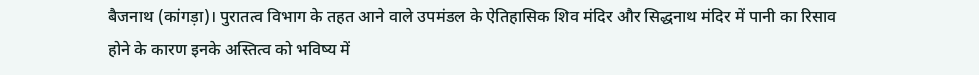बैजनाथ (कांगड़ा)। पुरातत्व विभाग के तहत आने वाले उपमंडल के ऐतिहासिक शिव मंदिर और सिद्धनाथ मंदिर में पानी का रिसाव होने के कारण इनके अस्तित्व को भविष्य में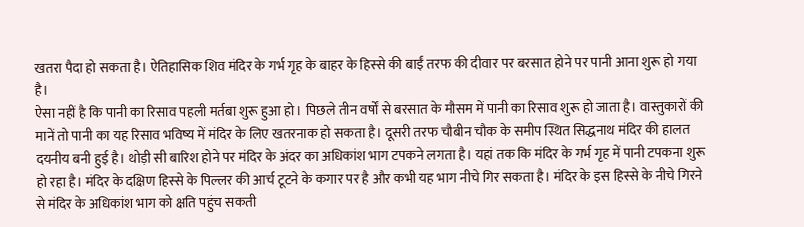खतरा पैदा हो सकता है। ऐतिहासिक शिव मंदिर के गर्भ गृह के बाहर के हिस्से की बाईं तरफ की दीवार पर बरसात होने पर पानी आना शुरू हो गया है।
ऐसा नहीं है कि पानी का रिसाव पहली मर्तबा शुरू हुआ हो। पिछले तीन वर्षों से बरसात के मौसम में पानी का रिसाव शुरू हो जाता है। वास्तुकारों की मानें तो पानी का यह रिसाव भविष्य में मंदिर के लिए खतरनाक हो सकता है। दूसरी तरफ चौबीन चौक के समीप स्थित सिद्धनाथ मंदिर की हालत दयनीय बनी हुई है। थोड़ी सी बारिश होने पर मंदिर के अंदर का अधिकांश भाग टपकने लगता है। यहां तक कि मंदिर के गर्भ गृह में पानी टपकना शुरू हो रहा है। मंदिर के दक्षिण हिस्से के पिल्लर की आर्च टूटने के कगार पर है और कभी यह भाग नीचे गिर सकता है। मंदिर के इस हिस्से के नीचे गिरने से मंदिर के अधिकांश भाग को क्षति पहुंच सकती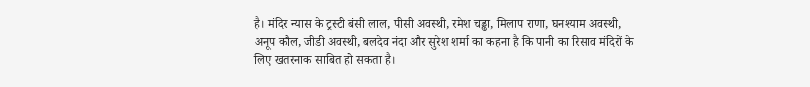है। मंदिर न्यास के ट्रस्टी बंसी लाल, पीसी अवस्थी, रमेश चड्ढा, मिलाप राणा, घनश्याम अवस्थी, अनूप कौल, जीडी अवस्थी, बलदेव नंदा और सुरेश शर्मा का कहना है कि पानी का रिसाव मंदिरों के लिए खतरनाक साबित हो सकता है।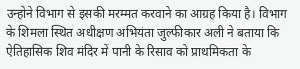उन्होने विभाग से इसकी मरम्मत करवाने का आग्रह किया है। विभाग के शिमला स्थित अधीक्षण अभियंता जुल्फीकार अली ने बताया कि ऐतिहासिक शिव मंदिर में पानी के रिसाव को प्राथमिकता के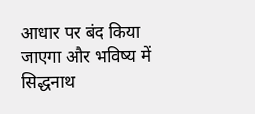आधार पर बंद किया जाएगा और भविष्य में सिद्धनाथ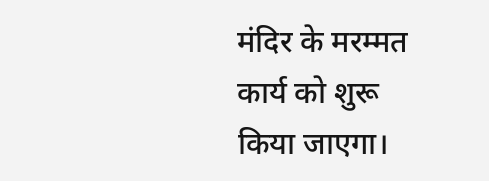मंदिर के मरम्मत कार्य को शुरू किया जाएगा।